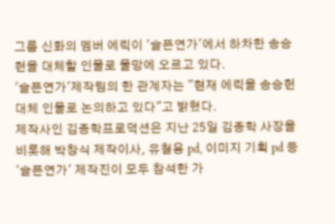그룹 신화의 멤버 에릭이 '슬픈연가'에서 하차한 송승헌을 대체할 인물로 물망에 오르고 있다.
'슬픈연가'제작팀의 한 관계자는 "현재 에릭을 송승헌 대체 인물로 논의하고 있다"고 밝혔다.
제작사인 김종학프로덕션은 지난 25일 김종학 사장을 비롯해 박창식 제작이사, 유철용 pd, 이미지 기획 pd 등 '슬픈연가' 제작진이 모두 참석한 가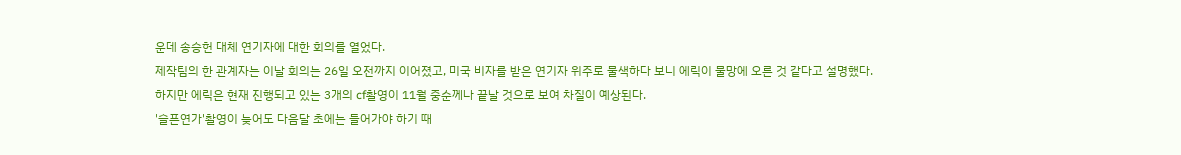운데 송승헌 대체 연기자에 대한 회의를 열었다.
제작팀의 한 관계자는 이날 회의는 26일 오전까지 이어졌고, 미국 비자를 받은 연기자 위주로 물색하다 보니 에릭이 물망에 오른 것 같다고 설명했다.
하지만 에릭은 현재 진행되고 있는 3개의 cf촬영이 11월 중순께나 끝날 것으로 보여 차질이 예상된다.
'슬픈연가'촬영이 늦어도 다음달 초에는 들어가야 하기 때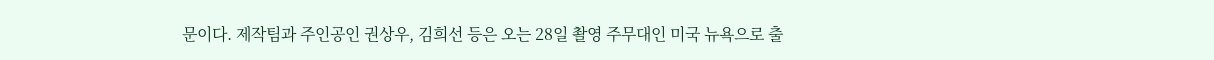문이다. 제작팀과 주인공인 권상우, 김희선 등은 오는 28일 촬영 주무대인 미국 뉴욕으로 출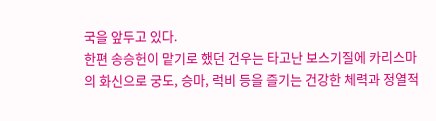국을 앞두고 있다.
한편 송승헌이 맡기로 했던 건우는 타고난 보스기질에 카리스마의 화신으로 궁도, 승마, 럭비 등을 즐기는 건강한 체력과 정열적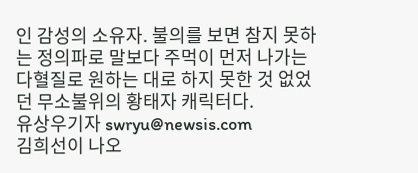인 감성의 소유자. 불의를 보면 참지 못하는 정의파로 말보다 주먹이 먼저 나가는 다혈질로 원하는 대로 하지 못한 것 없었던 무소불위의 황태자 캐릭터다.
유상우기자 swryu@newsis.com
김희선이 나오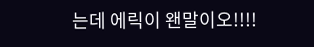는데 에릭이 왠말이오!!!!